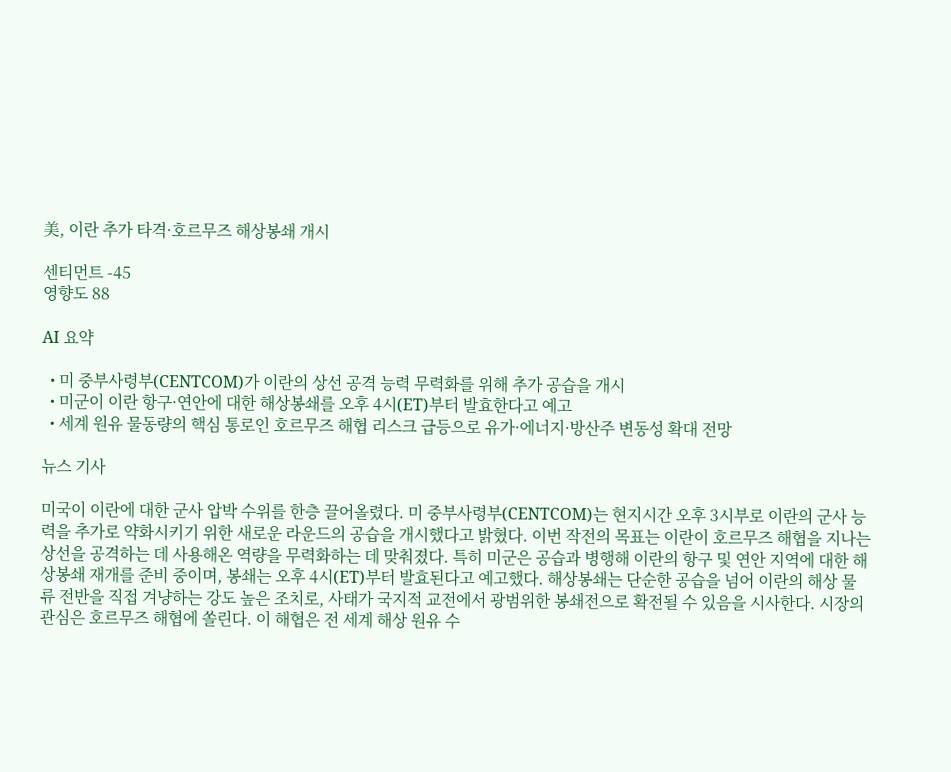美, 이란 추가 타격·호르무즈 해상봉쇄 개시

센티먼트 -45
영향도 88

AI 요약

  • 미 중부사령부(CENTCOM)가 이란의 상선 공격 능력 무력화를 위해 추가 공습을 개시
  • 미군이 이란 항구·연안에 대한 해상봉쇄를 오후 4시(ET)부터 발효한다고 예고
  • 세계 원유 물동량의 핵심 통로인 호르무즈 해협 리스크 급등으로 유가·에너지·방산주 변동성 확대 전망

뉴스 기사

미국이 이란에 대한 군사 압박 수위를 한층 끌어올렸다. 미 중부사령부(CENTCOM)는 현지시간 오후 3시부로 이란의 군사 능력을 추가로 약화시키기 위한 새로운 라운드의 공습을 개시했다고 밝혔다. 이번 작전의 목표는 이란이 호르무즈 해협을 지나는 상선을 공격하는 데 사용해온 역량을 무력화하는 데 맞춰졌다. 특히 미군은 공습과 병행해 이란의 항구 및 연안 지역에 대한 해상봉쇄 재개를 준비 중이며, 봉쇄는 오후 4시(ET)부터 발효된다고 예고했다. 해상봉쇄는 단순한 공습을 넘어 이란의 해상 물류 전반을 직접 겨냥하는 강도 높은 조치로, 사태가 국지적 교전에서 광범위한 봉쇄전으로 확전될 수 있음을 시사한다. 시장의 관심은 호르무즈 해협에 쏠린다. 이 해협은 전 세계 해상 원유 수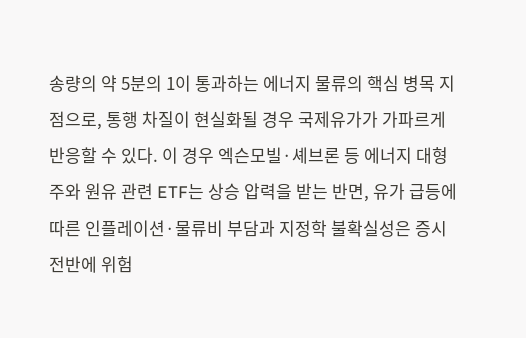송량의 약 5분의 1이 통과하는 에너지 물류의 핵심 병목 지점으로, 통행 차질이 현실화될 경우 국제유가가 가파르게 반응할 수 있다. 이 경우 엑슨모빌·셰브론 등 에너지 대형주와 원유 관련 ETF는 상승 압력을 받는 반면, 유가 급등에 따른 인플레이션·물류비 부담과 지정학 불확실성은 증시 전반에 위험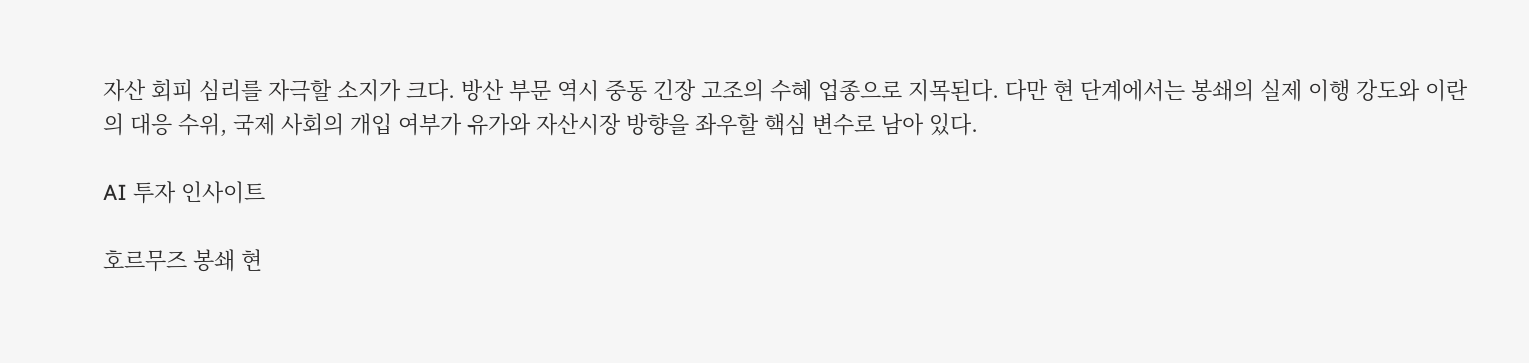자산 회피 심리를 자극할 소지가 크다. 방산 부문 역시 중동 긴장 고조의 수혜 업종으로 지목된다. 다만 현 단계에서는 봉쇄의 실제 이행 강도와 이란의 대응 수위, 국제 사회의 개입 여부가 유가와 자산시장 방향을 좌우할 핵심 변수로 남아 있다.

AI 투자 인사이트

호르무즈 봉쇄 현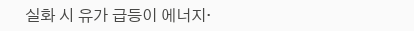실화 시 유가 급등이 에너지·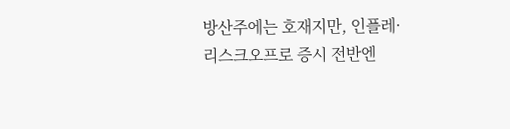방산주에는 호재지만, 인플레·리스크오프로 증시 전반엔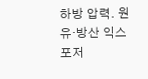하방 압력. 원유·방산 익스포저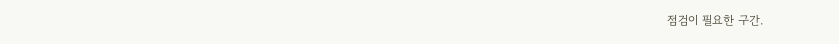점검이 필요한 구간.